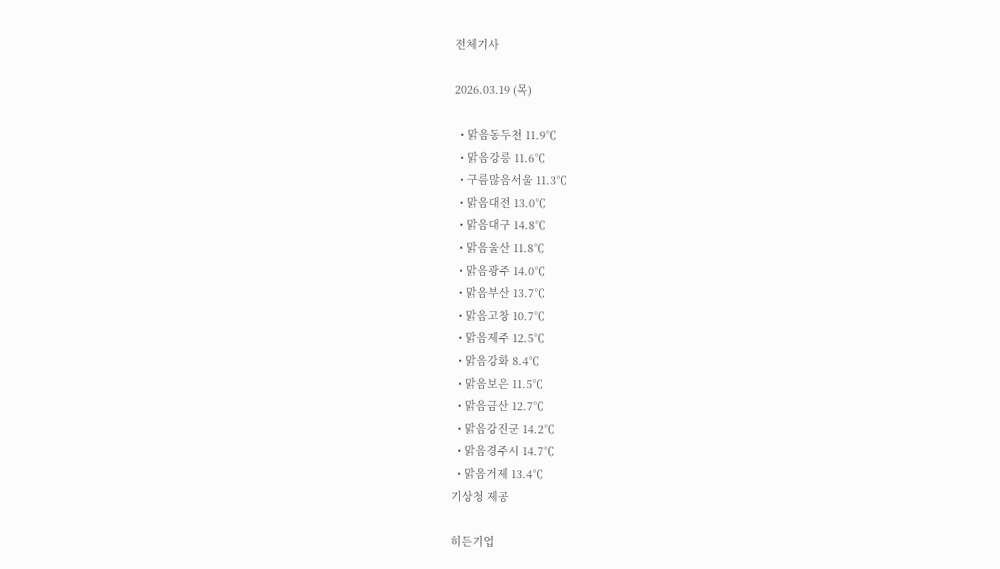전체기사

2026.03.19 (목)

  • 맑음동두천 11.9℃
  • 맑음강릉 11.6℃
  • 구름많음서울 11.3℃
  • 맑음대전 13.0℃
  • 맑음대구 14.8℃
  • 맑음울산 11.8℃
  • 맑음광주 14.0℃
  • 맑음부산 13.7℃
  • 맑음고창 10.7℃
  • 맑음제주 12.5℃
  • 맑음강화 8.4℃
  • 맑음보은 11.5℃
  • 맑음금산 12.7℃
  • 맑음강진군 14.2℃
  • 맑음경주시 14.7℃
  • 맑음거제 13.4℃
기상청 제공

히든기업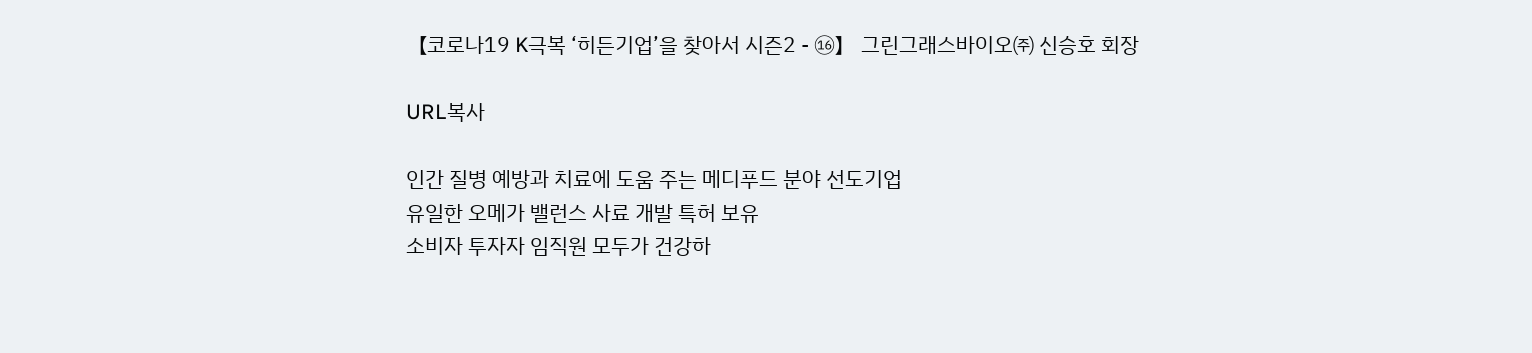【코로나19 K극복 ‘히든기업’을 찾아서 시즌2 - ⑯】 그린그래스바이오㈜ 신승호 회장

URL복사

인간 질병 예방과 치료에 도움 주는 메디푸드 분야 선도기업
유일한 오메가 밸런스 사료 개발 특허 보유
소비자 투자자 임직원 모두가 건강하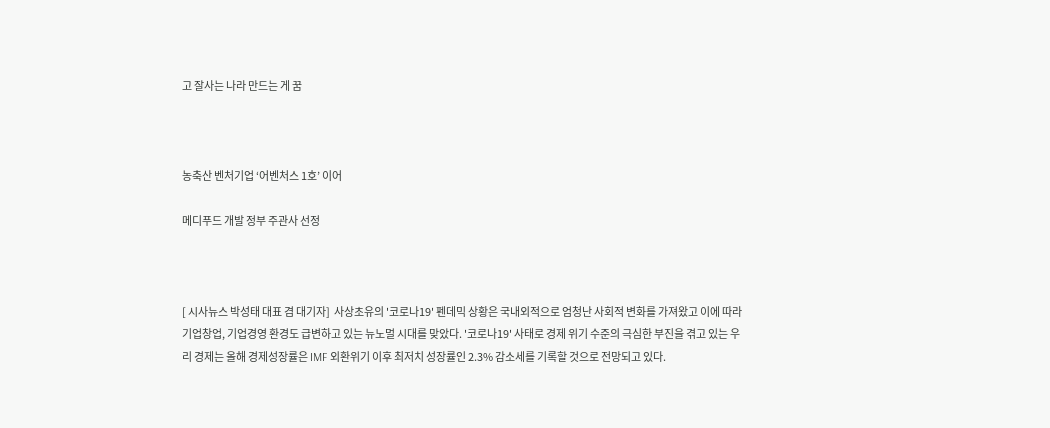고 잘사는 나라 만드는 게 꿈



농축산 벤처기업 ‘어벤처스 1호’ 이어

메디푸드 개발 정부 주관사 선정



[ 시사뉴스 박성태 대표 겸 대기자]  사상초유의 '코로나19' 펜데믹 상황은 국내외적으로 엄청난 사회적 변화를 가져왔고 이에 따라 기업창업, 기업경영 환경도 급변하고 있는 뉴노멀 시대를 맞았다. '코로나19' 사태로 경제 위기 수준의 극심한 부진을 겪고 있는 우리 경제는 올해 경제성장률은 IMF 외환위기 이후 최저치 성장률인 2.3% 감소세를 기록할 것으로 전망되고 있다.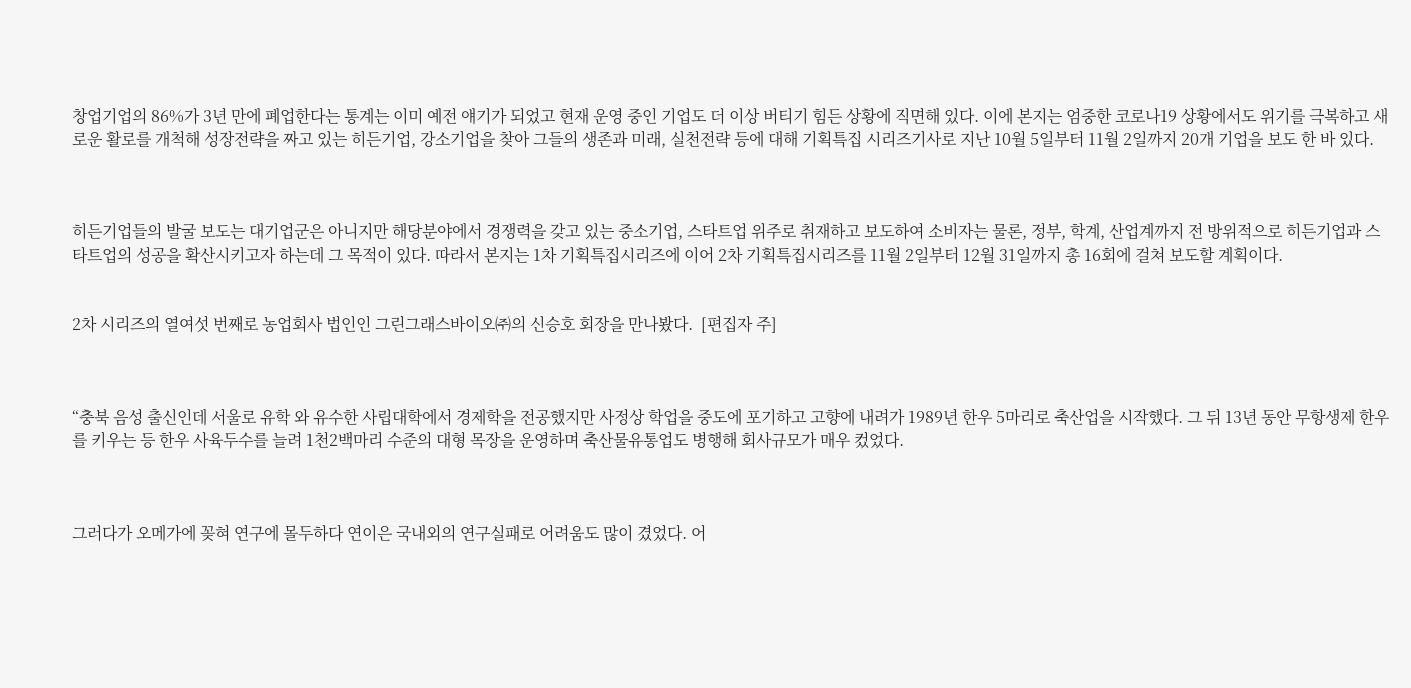창업기업의 86%가 3년 만에 폐업한다는 통계는 이미 예전 얘기가 되었고 현재 운영 중인 기업도 더 이상 버티기 힘든 상황에 직면해 있다. 이에 본지는 엄중한 코로나19 상황에서도 위기를 극복하고 새로운 활로를 개척해 성장전략을 짜고 있는 히든기업, 강소기업을 찾아 그들의 생존과 미래, 실천전략 등에 대해 기획특집 시리즈기사로 지난 10월 5일부터 11월 2일까지 20개 기업을 보도 한 바 있다.



히든기업들의 발굴 보도는 대기업군은 아니지만 해당분야에서 경쟁력을 갖고 있는 중소기업, 스타트업 위주로 취재하고 보도하여 소비자는 물론, 정부, 학계, 산업계까지 전 방위적으로 히든기업과 스타트업의 성공을 확산시키고자 하는데 그 목적이 있다. 따라서 본지는 1차 기획특집시리즈에 이어 2차 기획특집시리즈를 11월 2일부터 12월 31일까지 총 16회에 걸쳐 보도할 계획이다.


2차 시리즈의 열여섯 번째로 농업회사 법인인 그린그래스바이오㈜의 신승호 회장을 만나봤다.  [편집자 주]



“충북 음성 출신인데 서울로 유학 와 유수한 사립대학에서 경제학을 전공했지만 사정상 학업을 중도에 포기하고 고향에 내려가 1989년 한우 5마리로 축산업을 시작했다. 그 뒤 13년 동안 무항생제 한우를 키우는 등 한우 사육두수를 늘려 1천2백마리 수준의 대형 목장을 운영하며 축산물유통업도 병행해 회사규모가 매우 컸었다.



그러다가 오메가에 꽂혀 연구에 몰두하다 연이은 국내외의 연구실패로 어려움도 많이 겼었다. 어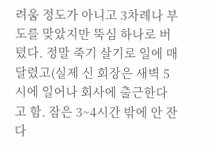려움 정도가 아니고 3차례나 부도를 맞았지만 뚝심 하나로 버텼다. 정말 죽기 살기로 일에 매달렸고(실제 신 회장은 새벽 5시에 일어나 회사에 출근한다고 함. 잠은 3~4시간 밖에 안 잔다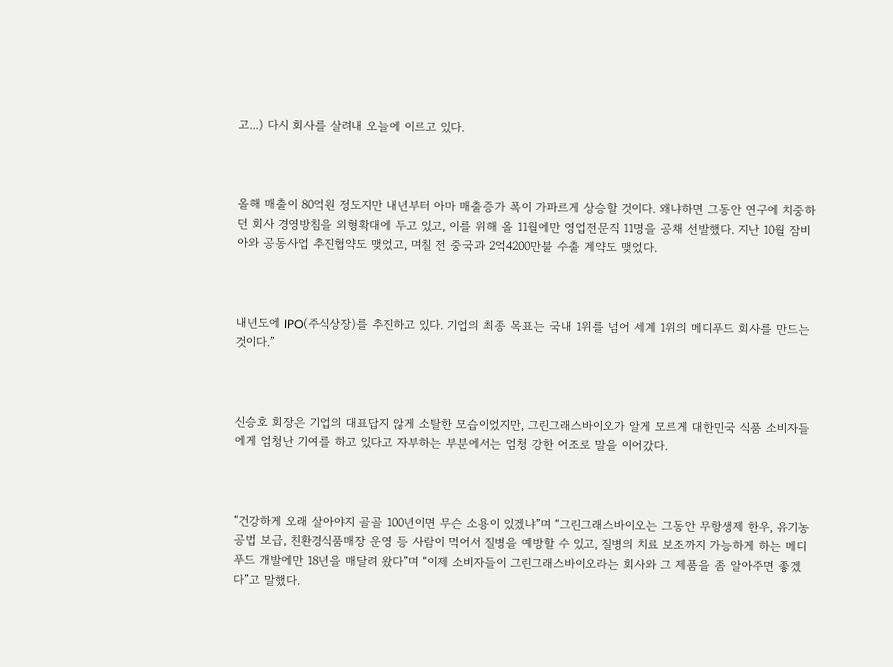고...) 다시 회사를 살려내 오늘에 이르고 있다.



올해 매출이 80억원 정도지만 내년부터 아마 매출증가 폭이 가파르게 상승할 것이다. 왜냐하면 그동안 연구에 치중하던 회사 경영방침을 외형확대에 두고 있고, 이를 위해 올 11월에만 영업전문직 11명을 공채 선발했다. 지난 10월 잠비아와 공동사업 추진협약도 맺었고, 며칠 전 중국과 2억4200만불 수출 계약도 맺었다.



내년도에 IPO(주식상장)를 추진하고 있다. 기업의 최종 목표는 국내 1위를 넘어 세계 1위의 메디푸드 회사를 만드는 것이다.”



신승호 회장은 기업의 대표답지 않게 소탈한 모습이었지만, 그린그래스바이오가 알게 모르게 대한민국 식품 소비자들에게 엄청난 기여를 하고 있다고 자부하는 부분에서는 엄청 강한 어조로 말을 이어갔다.



“건강하게 오래 살아야지 골골 100년이면 무슨 소용이 있겠냐”며 “그린그래스바이오는 그동안 무항생제 한우, 유기농 공법 보급, 친환경식품매장 운영 등 사람이 먹어서 질병을 예방할 수 있고, 질병의 치료 보조까지 가능하게 하는 메디푸드 개발에만 18년을 매달려 왔다”며 “이제 소비자들이 그린그래스바이오라는 회사와 그 제품을 좀 알아주면 좋겠다”고 말했다.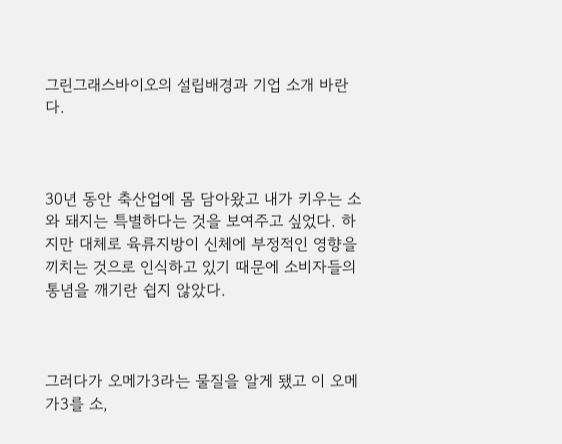그린그래스바이오의 설립배경과 기업 소개 바란다.



30년 동안 축산업에 몸 담아왔고 내가 키우는 소와 돼지는 특별하다는 것을 보여주고 싶었다. 하지만 대체로 육류지방이 신체에 부정적인 영향을 끼치는 것으로 인식하고 있기 때문에 소비자들의 통념을 깨기란 쉽지 않았다.



그러다가 오메가3라는 물질을 알게 됐고 이 오메가3를 소,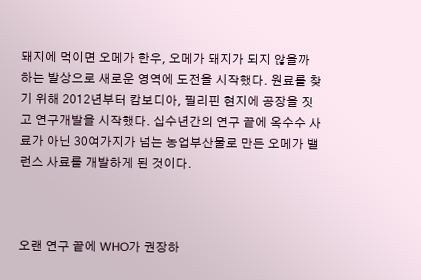돼지에 먹이면 오메가 한우, 오메가 돼지가 되지 않을까 하는 발상으로 새로운 영역에 도전을 시작했다. 원료를 찾기 위해 2012년부터 캄보디아, 필리핀 현지에 공장을 짓고 연구개발을 시작했다. 십수년간의 연구 끝에 옥수수 사료가 아닌 30여가지가 넘는 농업부산물로 만든 오메가 밸런스 사료를 개발하게 된 것이다.



오랜 연구 끝에 WHO가 권장하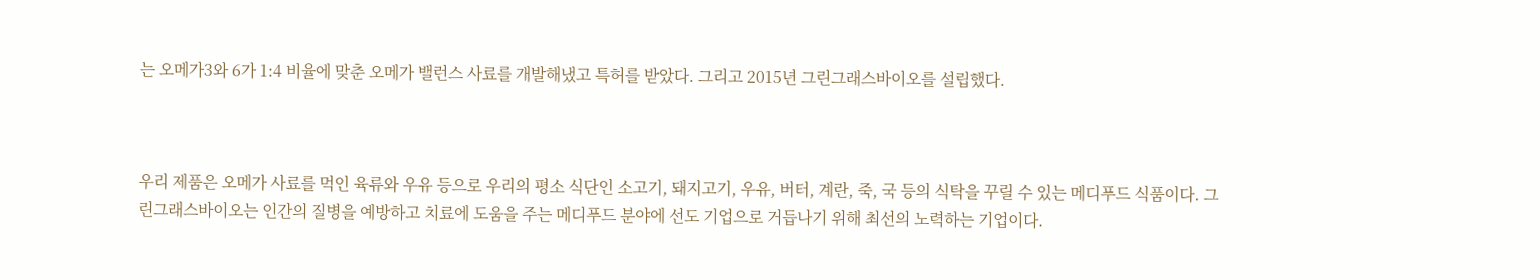는 오메가3와 6가 1:4 비율에 맞춘 오메가 밸런스 사료를 개발해냈고 특허를 받았다. 그리고 2015년 그린그래스바이오를 설립했다.



우리 제품은 오메가 사료를 먹인 육류와 우유 등으로 우리의 평소 식단인 소고기, 돼지고기, 우유, 버터, 계란, 죽, 국 등의 식탁을 꾸릴 수 있는 메디푸드 식품이다. 그린그래스바이오는 인간의 질병을 예방하고 치료에 도움을 주는 메디푸드 분야에 선도 기업으로 거듭나기 위해 최선의 노력하는 기업이다.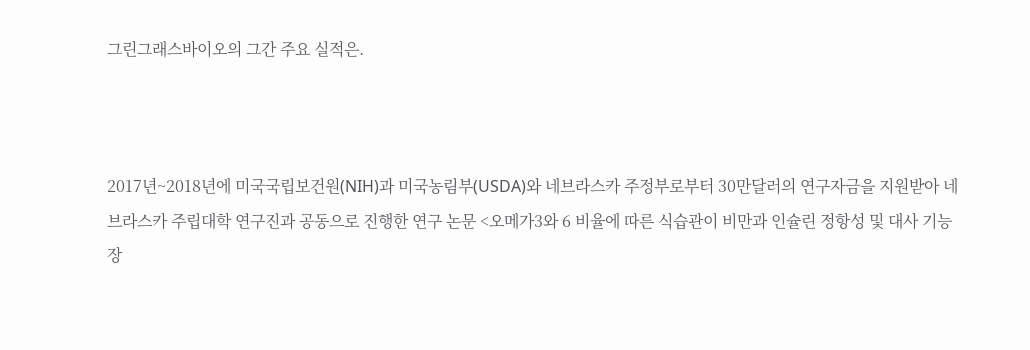그린그래스바이오의 그간 주요 실적은.



2017년~2018년에 미국국립보건원(NIH)과 미국농림부(USDA)와 네브라스카 주정부로부터 30만달러의 연구자금을 지원받아 네브라스카 주립대학 연구진과 공동으로 진행한 연구 논문 <오메가3와 6 비율에 따른 식습관이 비만과 인슐린 정항성 및 대사 기능 장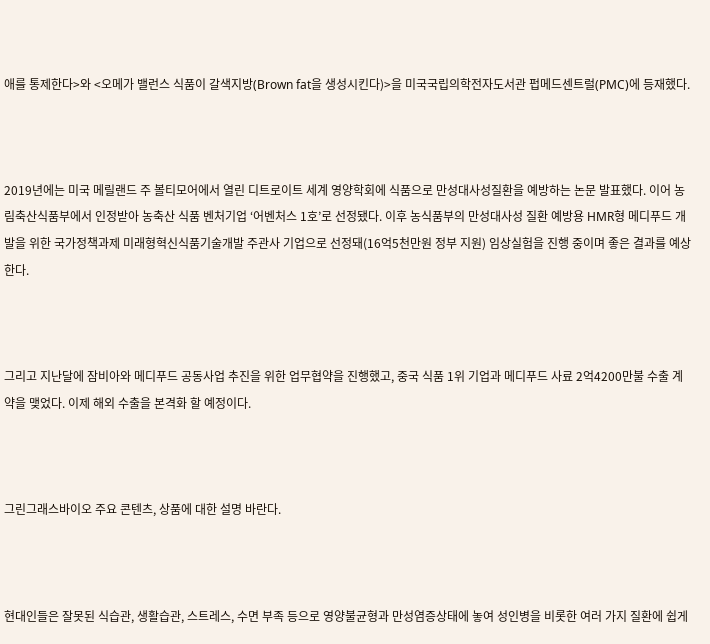애를 통제한다>와 <오메가 밸런스 식품이 갈색지방(Brown fat을 생성시킨다)>을 미국국립의학전자도서관 펍메드센트럴(PMC)에 등재했다.



2019년에는 미국 메릴랜드 주 볼티모어에서 열린 디트로이트 세계 영양학회에 식품으로 만성대사성질환을 예방하는 논문 발표했다. 이어 농림축산식품부에서 인정받아 농축산 식품 벤처기업 ‘어벤처스 1호’로 선정됐다. 이후 농식품부의 만성대사성 질환 예방용 HMR형 메디푸드 개발을 위한 국가정책과제 미래형혁신식품기술개발 주관사 기업으로 선정돼(16억5천만원 정부 지원) 임상실험을 진행 중이며 좋은 결과를 예상한다.



그리고 지난달에 잠비아와 메디푸드 공동사업 추진을 위한 업무협약을 진행했고, 중국 식품 1위 기업과 메디푸드 사료 2억4200만불 수출 계약을 맺었다. 이제 해외 수출을 본격화 할 예정이다.



그린그래스바이오 주요 콘텐츠, 상품에 대한 설명 바란다.



현대인들은 잘못된 식습관, 생활습관, 스트레스, 수면 부족 등으로 영양불균형과 만성염증상태에 놓여 성인병을 비롯한 여러 가지 질환에 쉽게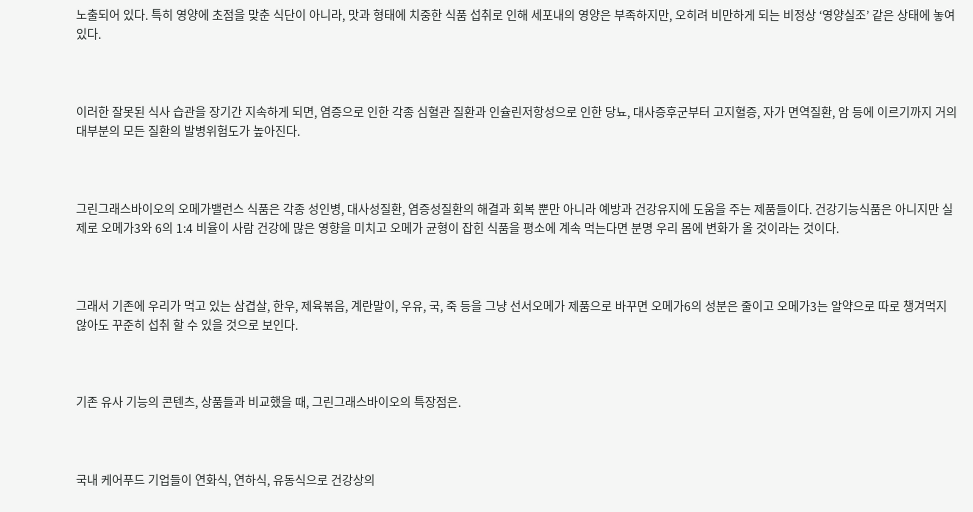노출되어 있다. 특히 영양에 초점을 맞춘 식단이 아니라, 맛과 형태에 치중한 식품 섭취로 인해 세포내의 영양은 부족하지만, 오히려 비만하게 되는 비정상 ‘영양실조’ 같은 상태에 놓여 있다.



이러한 잘못된 식사 습관을 장기간 지속하게 되면, 염증으로 인한 각종 심혈관 질환과 인슐린저항성으로 인한 당뇨, 대사증후군부터 고지혈증, 자가 면역질환, 암 등에 이르기까지 거의 대부분의 모든 질환의 발병위험도가 높아진다.



그린그래스바이오의 오메가밸런스 식품은 각종 성인병, 대사성질환, 염증성질환의 해결과 회복 뿐만 아니라 예방과 건강유지에 도움을 주는 제품들이다. 건강기능식품은 아니지만 실제로 오메가3와 6의 1:4 비율이 사람 건강에 많은 영향을 미치고 오메가 균형이 잡힌 식품을 평소에 계속 먹는다면 분명 우리 몸에 변화가 올 것이라는 것이다.



그래서 기존에 우리가 먹고 있는 삼겹살, 한우, 제육볶음, 계란말이, 우유, 국, 죽 등을 그냥 선서오메가 제품으로 바꾸면 오메가6의 성분은 줄이고 오메가3는 알약으로 따로 챙겨먹지 않아도 꾸준히 섭취 할 수 있을 것으로 보인다.



기존 유사 기능의 콘텐츠, 상품들과 비교했을 때, 그린그래스바이오의 특장점은.



국내 케어푸드 기업들이 연화식, 연하식, 유동식으로 건강상의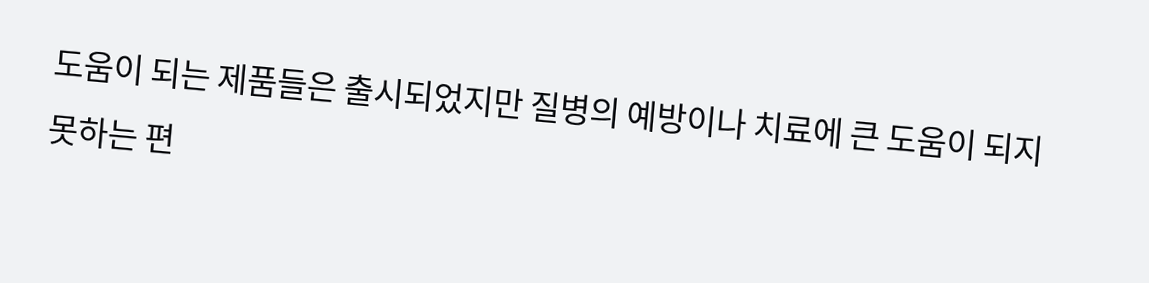도움이 되는 제품들은 출시되었지만 질병의 예방이나 치료에 큰 도움이 되지 못하는 편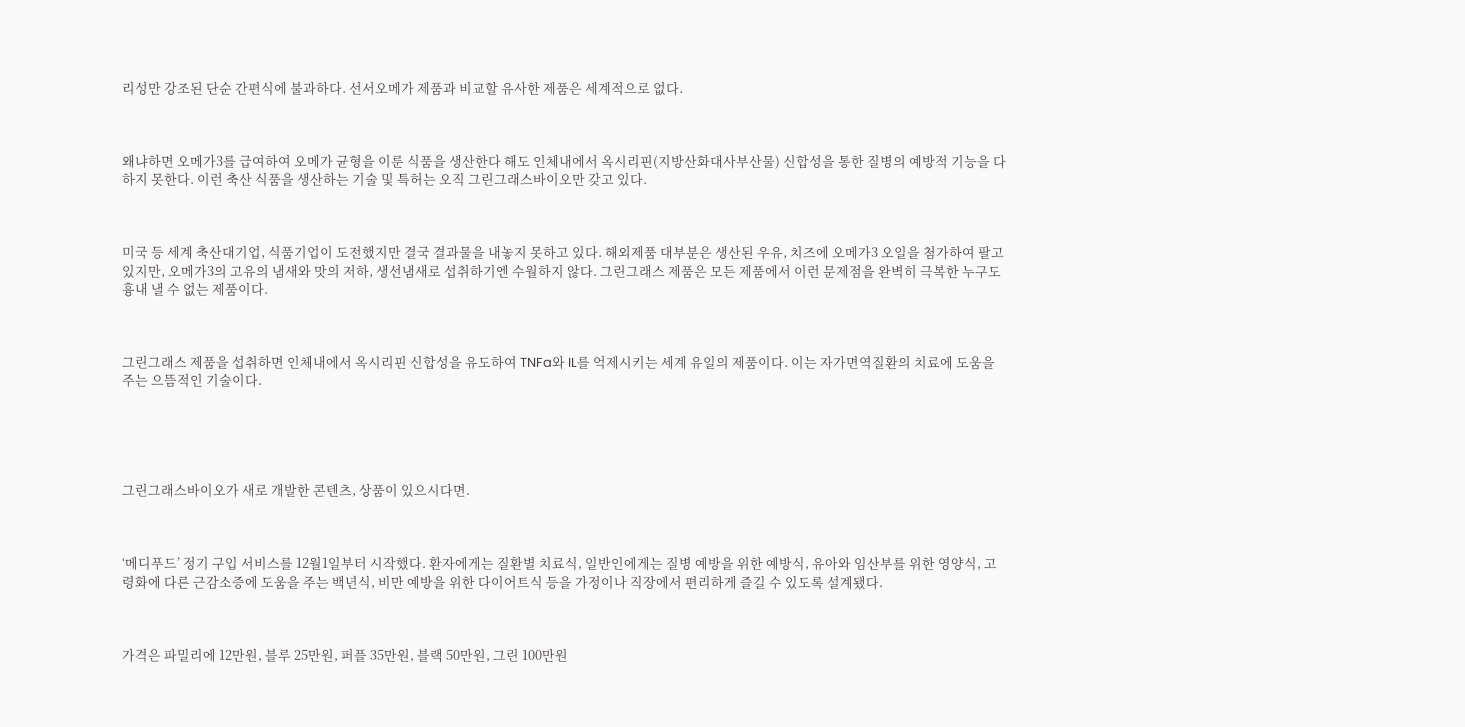리성만 강조된 단순 간편식에 불과하다. 선서오메가 제품과 비교할 유사한 제품은 세계적으로 없다.



왜냐하면 오메가3를 급여하여 오메가 균형을 이룬 식품을 생산한다 해도 인체내에서 옥시리핀(지방산화대사부산물) 신합성을 통한 질병의 예방적 기능을 다하지 못한다. 이런 축산 식품을 생산하는 기술 및 특허는 오직 그린그래스바이오만 갖고 있다.



미국 등 세계 축산대기업, 식품기업이 도전했지만 결국 결과물을 내놓지 못하고 있다. 해외제품 대부분은 생산된 우유, 치즈에 오메가3 오일을 첨가하여 팔고 있지만, 오메가3의 고유의 냄새와 맛의 저하, 생선냄새로 섭취하기엔 수월하지 않다. 그린그래스 제품은 모든 제품에서 이런 문제점을 완벽히 극복한 누구도 흉내 낼 수 없는 제품이다.



그린그래스 제품을 섭취하면 인체내에서 옥시리핀 신합성을 유도하여 TNFa와 IL를 억제시키는 세계 유일의 제품이다. 이는 자가면역질환의 치료에 도움을 주는 으뜸적인 기술이다.





그린그래스바이오가 새로 개발한 콘텐츠, 상품이 있으시다면.



‘메디푸드’ 정기 구입 서비스를 12월1일부터 시작했다. 환자에게는 질환별 치료식, 일반인에게는 질병 예방을 위한 예방식, 유아와 임산부를 위한 영양식, 고령화에 다른 근감소증에 도움을 주는 백년식, 비만 예방을 위한 다이어트식 등을 가정이나 직장에서 편리하게 즐길 수 있도록 설계됐다.



가격은 파밀리에 12만원, 블루 25만원, 퍼플 35만원, 블랙 50만원, 그린 100만원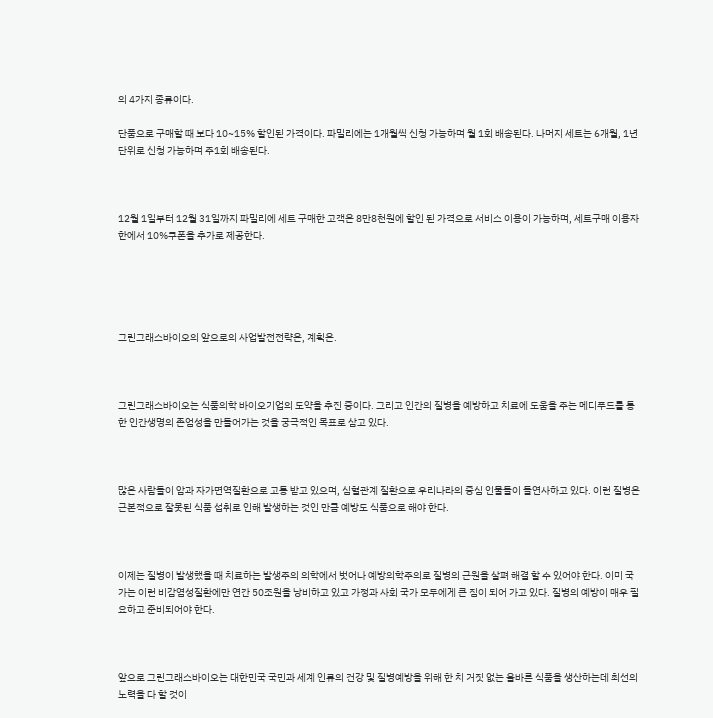의 4가지 종류이다.

단품으로 구매할 때 보다 10~15% 할인된 가격이다. 파밀리에는 1개월씩 신청 가능하며 월 1회 배송된다. 나머지 세트는 6개월, 1년 단위로 신청 가능하며 주1회 배송된다.



12월 1일부터 12월 31일까지 파밀리에 세트 구매한 고객은 8만8천원에 할인 된 가격으로 서비스 이용이 가능하며, 세트구매 이용자한에서 10%쿠폰을 추가로 제공한다.





그린그래스바이오의 앞으로의 사업발전전략은, 계획은.



그린그래스바이오는 식품의학 바이오기업의 도약을 추진 중이다. 그리고 인간의 질병을 예방하고 치료에 도움을 주는 메디푸드를 통한 인간생명의 존엄성을 만들어가는 것을 궁극적인 목표로 삼고 있다.



많은 사람들이 암과 자가면역질환으로 고통 받고 있으며, 심혈관계 질환으로 우리나라의 중심 인물들이 돌연사하고 있다. 이런 질병은 근본적으로 잘못된 식품 섭취로 인해 발생하는 것인 만큼 예방도 식품으로 해야 한다.



이제는 질병이 발생했을 때 치료하는 발생주의 의학에서 벗어나 예방의학주의로 질병의 근원을 살펴 해결 할 수 있어야 한다. 이미 국가는 이런 비감염성질환에만 연간 50조원을 낭비하고 있고 가정과 사회 국가 모두에게 큰 짐이 되어 가고 있다. 질병의 예방이 매우 필요하고 준비되어야 한다.



앞으로 그린그래스바이오는 대한민국 국민과 세계 인류의 건강 및 질병예방을 위해 한 치 거짓 없는 올바른 식품을 생산하는데 최선의 노력을 다 할 것이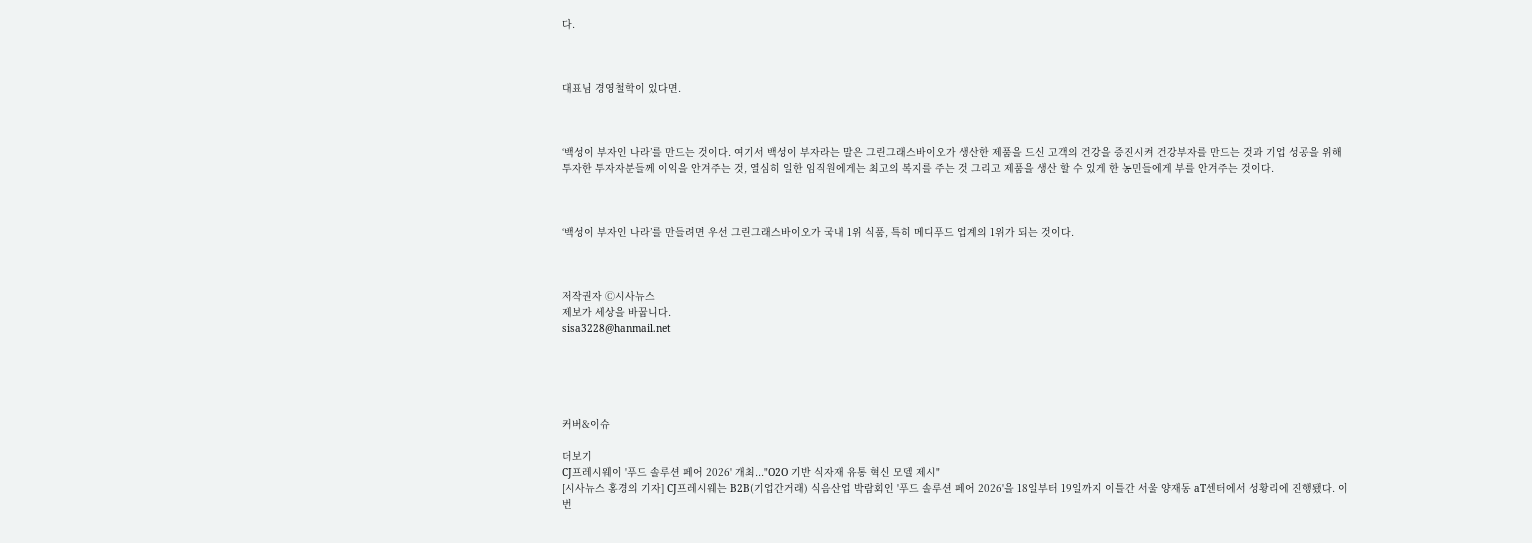다.



대표님 경영철학이 있다면.



‘백성이 부자인 나라’를 만드는 것이다. 여기서 백성이 부자라는 말은 그린그래스바이오가 생산한 제품을 드신 고객의 건강을 증진시켜 건강부자를 만드는 것과 기업 성공을 위해 투자한 투자자분들께 이익을 안겨주는 것, 열심히 일한 임직원에게는 최고의 복지를 주는 것 그리고 제품을 생산 할 수 있게 한 농민들에게 부를 안겨주는 것이다.



‘백성이 부자인 나라’를 만들려면 우선 그린그래스바이오가 국내 1위 식품, 특히 메디푸드 업계의 1위가 되는 것이다.



저작권자 Ⓒ시사뉴스
제보가 세상을 바꿉니다.
sisa3228@hanmail.net





커버&이슈

더보기
CJ프레시웨이 '푸드 솔루션 페어 2026' 개최..."O2O 기반 식자재 유통 혁신 모델 제시"
[시사뉴스 홍경의 기자] CJ프레시웨는 B2B(기업간거래) 식음산업 박람회인 '푸드 솔루션 페어 2026'을 18일부터 19일까지 이틀간 서울 양재동 aT센터에서 성황리에 진행됐다. 이번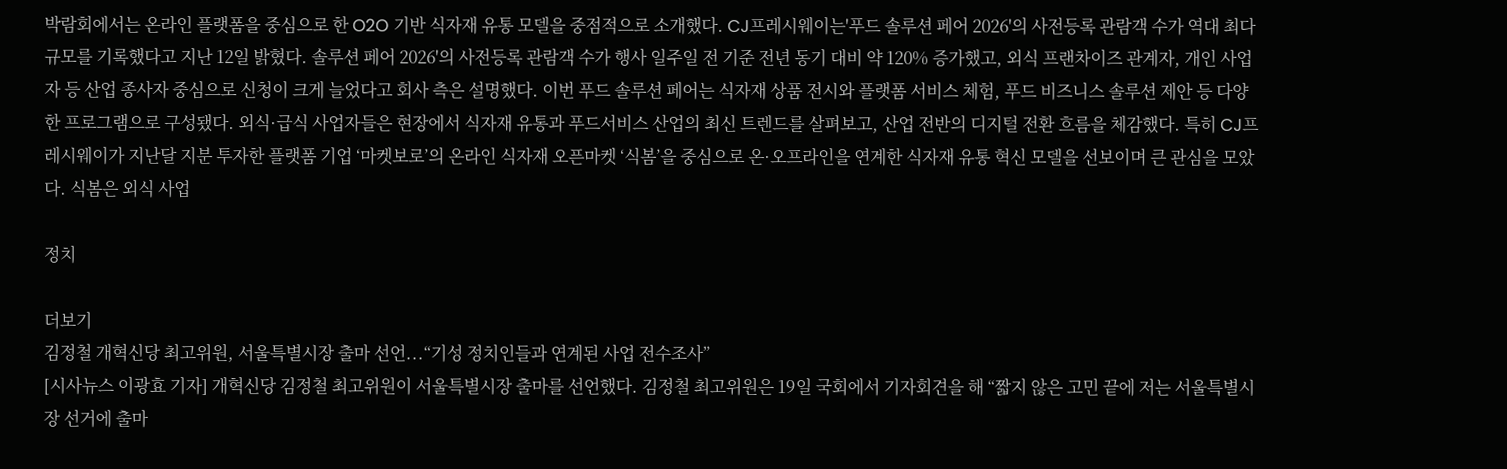박람회에서는 온라인 플랫폼을 중심으로 한 O2O 기반 식자재 유통 모델을 중점적으로 소개했다. CJ프레시웨이는'푸드 솔루션 페어 2026'의 사전등록 관람객 수가 역대 최다 규모를 기록했다고 지난 12일 밝혔다. 솔루션 페어 2026'의 사전등록 관람객 수가 행사 일주일 전 기준 전년 동기 대비 약 120% 증가했고, 외식 프랜차이즈 관계자, 개인 사업자 등 산업 종사자 중심으로 신청이 크게 늘었다고 회사 측은 설명했다. 이번 푸드 솔루션 페어는 식자재 상품 전시와 플랫폼 서비스 체험, 푸드 비즈니스 솔루션 제안 등 다양한 프로그램으로 구성됐다. 외식·급식 사업자들은 현장에서 식자재 유통과 푸드서비스 산업의 최신 트렌드를 살펴보고, 산업 전반의 디지털 전환 흐름을 체감했다. 특히 CJ프레시웨이가 지난달 지분 투자한 플랫폼 기업 ‘마켓보로’의 온라인 식자재 오픈마켓 ‘식봄’을 중심으로 온·오프라인을 연계한 식자재 유통 혁신 모델을 선보이며 큰 관심을 모았다. 식봄은 외식 사업

정치

더보기
김정철 개혁신당 최고위원, 서울특별시장 출마 선언...“기성 정치인들과 연계된 사업 전수조사”
[시사뉴스 이광효 기자] 개혁신당 김정철 최고위원이 서울특별시장 출마를 선언했다. 김정철 최고위원은 19일 국회에서 기자회견을 해 “짧지 않은 고민 끝에 저는 서울특별시장 선거에 출마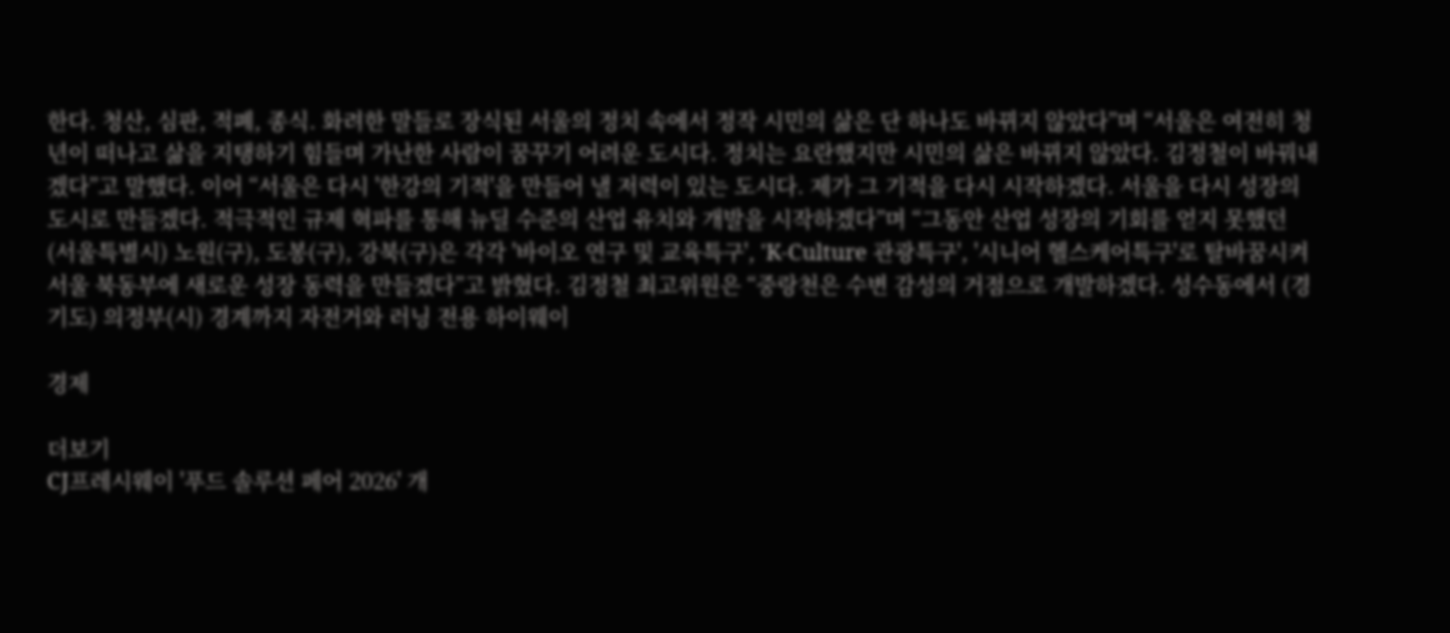한다. 청산, 심판, 적폐, 종식. 화려한 말들로 장식된 서울의 정치 속에서 정작 시민의 삶은 단 하나도 바뀌지 않았다”며 “서울은 여전히 청년이 떠나고 삶을 지탱하기 힘들며 가난한 사람이 꿈꾸기 어려운 도시다. 정치는 요란했지만 시민의 삶은 바뀌지 않았다. 김정철이 바꿔내겠다”고 말했다. 이어 “서울은 다시 '한강의 기적'을 만들어 낼 저력이 있는 도시다. 제가 그 기적을 다시 시작하겠다. 서울을 다시 성장의 도시로 만들겠다. 적극적인 규제 혁파를 통해 뉴딜 수준의 산업 유치와 개발을 시작하겠다”며 “그동안 산업 성장의 기회를 얻지 못했던 (서울특별시) 노원(구), 도봉(구), 강북(구)은 각각 '바이오 연구 및 교육특구', 'K-Culture 관광특구', '시니어 헬스케어특구'로 탈바꿈시켜 서울 북동부에 새로운 성장 동력을 만들겠다”고 밝혔다. 김정철 최고위원은 “중랑천은 수변 감성의 거점으로 개발하겠다. 성수동에서 (경기도) 의정부(시) 경계까지 자전거와 러닝 전용 하이웨이

경제

더보기
CJ프레시웨이 '푸드 솔루션 페어 2026' 개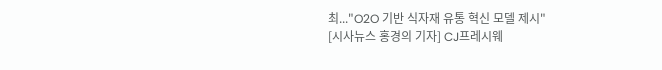최..."O2O 기반 식자재 유통 혁신 모델 제시"
[시사뉴스 홍경의 기자] CJ프레시웨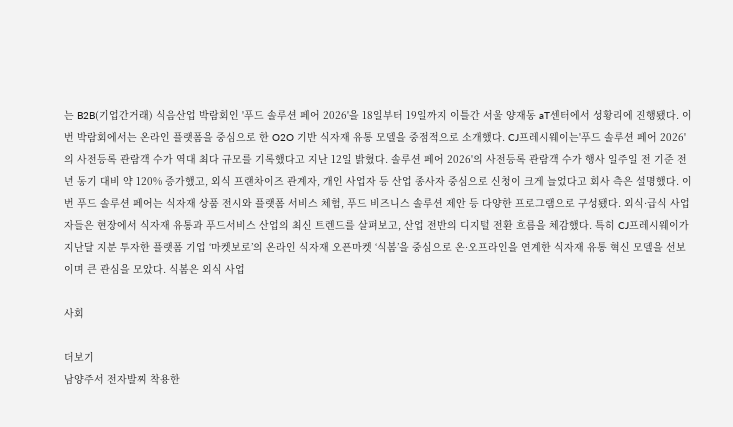는 B2B(기업간거래) 식음산업 박람회인 '푸드 솔루션 페어 2026'을 18일부터 19일까지 이틀간 서울 양재동 aT센터에서 성황리에 진행됐다. 이번 박람회에서는 온라인 플랫폼을 중심으로 한 O2O 기반 식자재 유통 모델을 중점적으로 소개했다. CJ프레시웨이는'푸드 솔루션 페어 2026'의 사전등록 관람객 수가 역대 최다 규모를 기록했다고 지난 12일 밝혔다. 솔루션 페어 2026'의 사전등록 관람객 수가 행사 일주일 전 기준 전년 동기 대비 약 120% 증가했고, 외식 프랜차이즈 관계자, 개인 사업자 등 산업 종사자 중심으로 신청이 크게 늘었다고 회사 측은 설명했다. 이번 푸드 솔루션 페어는 식자재 상품 전시와 플랫폼 서비스 체험, 푸드 비즈니스 솔루션 제안 등 다양한 프로그램으로 구성됐다. 외식·급식 사업자들은 현장에서 식자재 유통과 푸드서비스 산업의 최신 트렌드를 살펴보고, 산업 전반의 디지털 전환 흐름을 체감했다. 특히 CJ프레시웨이가 지난달 지분 투자한 플랫폼 기업 ‘마켓보로’의 온라인 식자재 오픈마켓 ‘식봄’을 중심으로 온·오프라인을 연계한 식자재 유통 혁신 모델을 선보이며 큰 관심을 모았다. 식봄은 외식 사업

사회

더보기
남양주서 전자발찌 착용한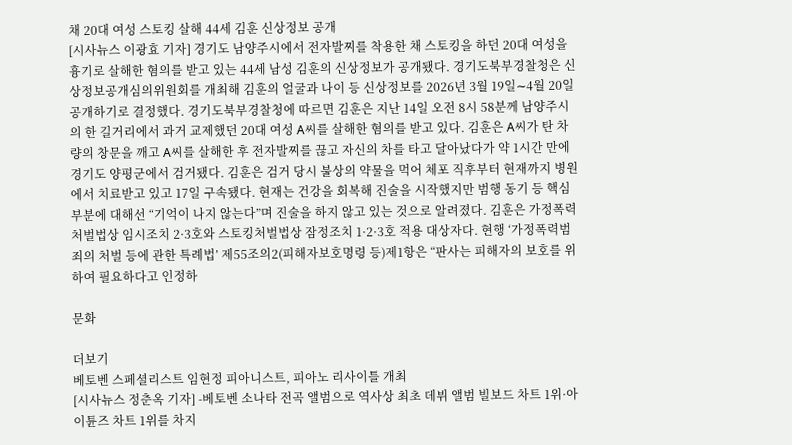채 20대 여성 스토킹 살해 44세 김훈 신상정보 공개
[시사뉴스 이광효 기자] 경기도 남양주시에서 전자발찌를 착용한 채 스토킹을 하던 20대 여성을 흉기로 살해한 혐의를 받고 있는 44세 남성 김훈의 신상정보가 공개됐다. 경기도북부경찰청은 신상정보공개심의위원회를 개최해 김훈의 얼굴과 나이 등 신상정보를 2026년 3월 19일∼4월 20일 공개하기로 결정했다. 경기도북부경찰청에 따르면 김훈은 지난 14일 오전 8시 58분께 남양주시의 한 길거리에서 과거 교제했던 20대 여성 A씨를 살해한 혐의를 받고 있다. 김훈은 A씨가 탄 차량의 창문을 깨고 A씨를 살해한 후 전자발찌를 끊고 자신의 차를 타고 달아났다가 약 1시간 만에 경기도 양평군에서 검거됐다. 김훈은 검거 당시 불상의 약물을 먹어 체포 직후부터 현재까지 병원에서 치료받고 있고 17일 구속됐다. 현재는 건강을 회복해 진술을 시작했지만 범행 동기 등 핵심 부분에 대해선 “기억이 나지 않는다”며 진술을 하지 않고 있는 것으로 알려졌다. 김훈은 가정폭력처벌법상 임시조치 2·3호와 스토킹처벌법상 잠정조치 1·2·3호 적용 대상자다. 현행 ‘가정폭력범죄의 처벌 등에 관한 특례법’ 제55조의2(피해자보호명령 등)제1항은 “판사는 피해자의 보호를 위하여 필요하다고 인정하

문화

더보기
베토벤 스페셜리스트 임현정 피아니스트, 피아노 리사이틀 개최
[시사뉴스 정춘옥 기자] -베토벤 소나타 전곡 앨범으로 역사상 최초 데뷔 앨범 빌보드 차트 1위·아이튠즈 차트 1위를 차지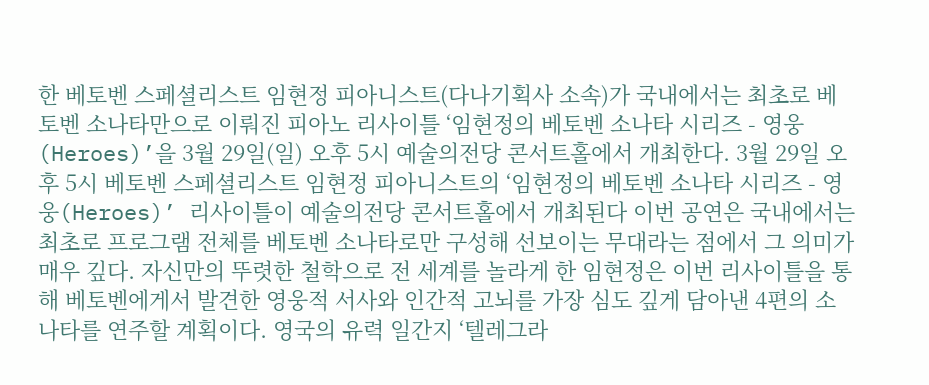한 베토벤 스페셜리스트 임현정 피아니스트(다나기획사 소속)가 국내에서는 최초로 베토벤 소나타만으로 이뤄진 피아노 리사이틀 ‘임현정의 베토벤 소나타 시리즈 - 영웅(Heroes)’을 3월 29일(일) 오후 5시 예술의전당 콘서트홀에서 개최한다. 3월 29일 오후 5시 베토벤 스페셜리스트 임현정 피아니스트의 ‘임현정의 베토벤 소나타 시리즈 - 영웅(Heroes)’ 리사이틀이 예술의전당 콘서트홀에서 개최된다 이번 공연은 국내에서는 최초로 프로그램 전체를 베토벤 소나타로만 구성해 선보이는 무대라는 점에서 그 의미가 매우 깊다. 자신만의 뚜렷한 철학으로 전 세계를 놀라게 한 임현정은 이번 리사이틀을 통해 베토벤에게서 발견한 영웅적 서사와 인간적 고뇌를 가장 심도 깊게 담아낸 4편의 소나타를 연주할 계획이다. 영국의 유력 일간지 ‘텔레그라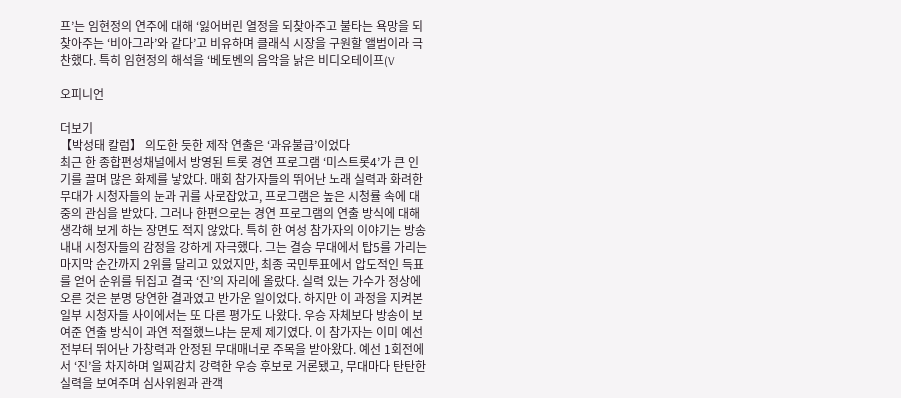프’는 임현정의 연주에 대해 ‘잃어버린 열정을 되찾아주고 불타는 욕망을 되찾아주는 ‘비아그라’와 같다’고 비유하며 클래식 시장을 구원할 앨범이라 극찬했다. 특히 임현정의 해석을 ‘베토벤의 음악을 낡은 비디오테이프(V

오피니언

더보기
【박성태 칼럼】 의도한 듯한 제작 연출은 ‘과유불급’이었다
최근 한 종합편성채널에서 방영된 트롯 경연 프로그램 ‘미스트롯4’가 큰 인기를 끌며 많은 화제를 낳았다. 매회 참가자들의 뛰어난 노래 실력과 화려한 무대가 시청자들의 눈과 귀를 사로잡았고, 프로그램은 높은 시청률 속에 대중의 관심을 받았다. 그러나 한편으로는 경연 프로그램의 연출 방식에 대해 생각해 보게 하는 장면도 적지 않았다. 특히 한 여성 참가자의 이야기는 방송 내내 시청자들의 감정을 강하게 자극했다. 그는 결승 무대에서 탑5를 가리는 마지막 순간까지 2위를 달리고 있었지만, 최종 국민투표에서 압도적인 득표를 얻어 순위를 뒤집고 결국 ‘진’의 자리에 올랐다. 실력 있는 가수가 정상에 오른 것은 분명 당연한 결과였고 반가운 일이었다. 하지만 이 과정을 지켜본 일부 시청자들 사이에서는 또 다른 평가도 나왔다. 우승 자체보다 방송이 보여준 연출 방식이 과연 적절했느냐는 문제 제기였다. 이 참가자는 이미 예선전부터 뛰어난 가창력과 안정된 무대매너로 주목을 받아왔다. 예선 1회전에서 ‘진’을 차지하며 일찌감치 강력한 우승 후보로 거론됐고, 무대마다 탄탄한 실력을 보여주며 심사위원과 관객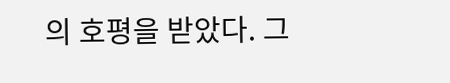의 호평을 받았다. 그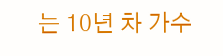는 10년 차 가수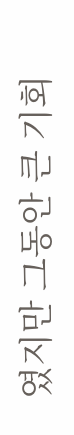였지만 그동안 큰 기회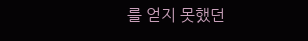를 얻지 못했던